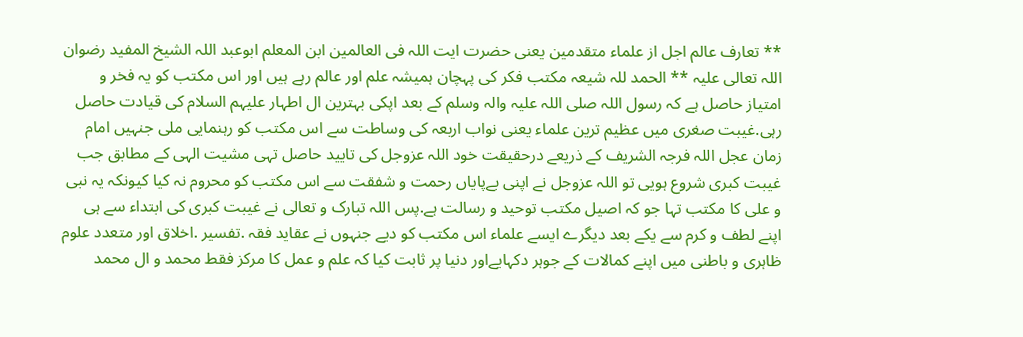** تعارف عالم اجل از علماء متقدمین یعنی حضرت ایت اللہ فی العالمین ابن المعلم ابوعبد اللہ الشيخ المفيد رضوان اللہ تعالی علیہ ** الحمد للہ شیعہ مکتب فکر کی پہچان ہمیشہ علم اور عالم رہے ہیں اور اس مکتب کو یہ فخر و امتیاز حاصل ہے کہ رسول اللہ صلی اللہ علیہ والہ وسلم کے بعد اپکی بہترین ال اطہار علیہم السلام کی قیادت حاصل رہی.غیبت صغری میں عظیم ترین علماء یعنی نواب اربعہ کی وساطت سے اس مکتب کو رہنمایی ملی جنہیں امام زمان عجل اللہ فرجہ الشریف کے ذریعے درحقیقت خود اللہ عزوجل کی تایید حاصل تہی مشیت الہی کے مطابق جب غیبت کبری شروع ہویی تو اللہ عزوجل نے اپنی بےپایاں رحمت و شفقت سے اس مکتب کو محروم نہ کیا کیونکہ یہ نبی و علی کا مکتب تہا جو کہ اصیل مکتب توحید و رسالت ہے.پس اللہ تبارک و تعالی نے غیبت کبری کی ابتداء سے ہی اپنے لطف و کرم سے یکے بعد دیگرے ایسے علماء اس مکتب کو دیے جنہوں نے عقاید فقہ .تفسیر .اخلاق اور متعدد علوم ظاہری و باطنی میں اپنے کمالات کے جوہر دکہایےاور دنیا پر ثابت کیا کہ علم و عمل کا مرکز فقط محمد و ال محمد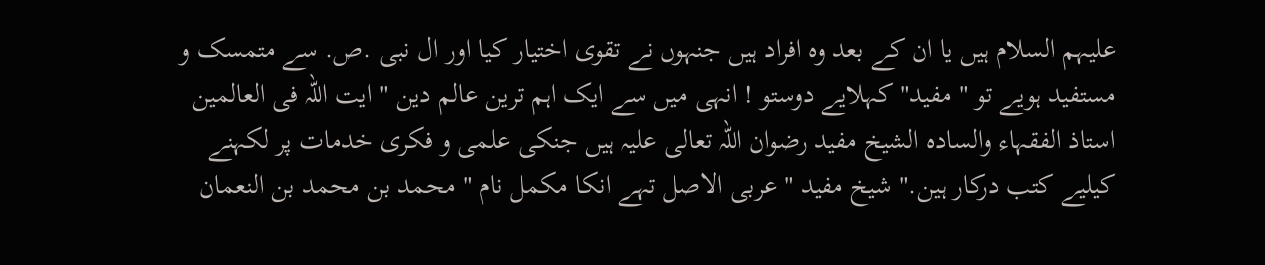علیہم السلام ہیں یا ان کے بعد وہ افراد ہیں جنہوں نے تقوی اختیار کیا اور ال نبی .ص. سے متمسک و مستفید ہویے تو " مفید" کہلایے دوستو ! انہی میں سے ایک اہم ترین عالم دین " ایت اللہ فی العالمین استاذ الفقہاء والسادہ الشیخ مفید رضوان اللہ تعالی علیہ ہیں جنکی علمی و فکری خدمات پر لکہنے کیلیے کتب درکار ہین." شیخ مفید " عربی الاصل تہے انکا مکمل نام " محمد بن محمد بن النعمان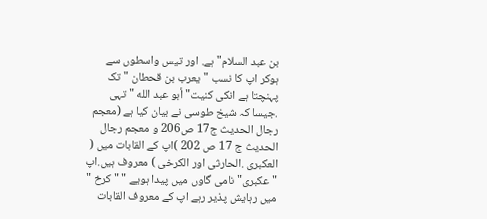بن عبد السلام" ہے. اور تیس واسطوں سے ہوکر اپ کا نسب " يعرب بن قحطان " تک پہنچتا ہے انکی کنیت" أبو عبد الله " تہی .جیسا کہ شیخ طوسی نے بیان کیا ہے (معجم رجال الحديث ج17 ص206 و معجم رجال الحدیث ج 17 ص 202 )اپ کے القابات میں ( العکبری .الحارثی اور الکرخی ) معروف ہیں.اپ " عکبری" نامی گاوں میں پیدا ہویے " " کرخ " میں رہایش پذیر رہے اپ کے معروف القابات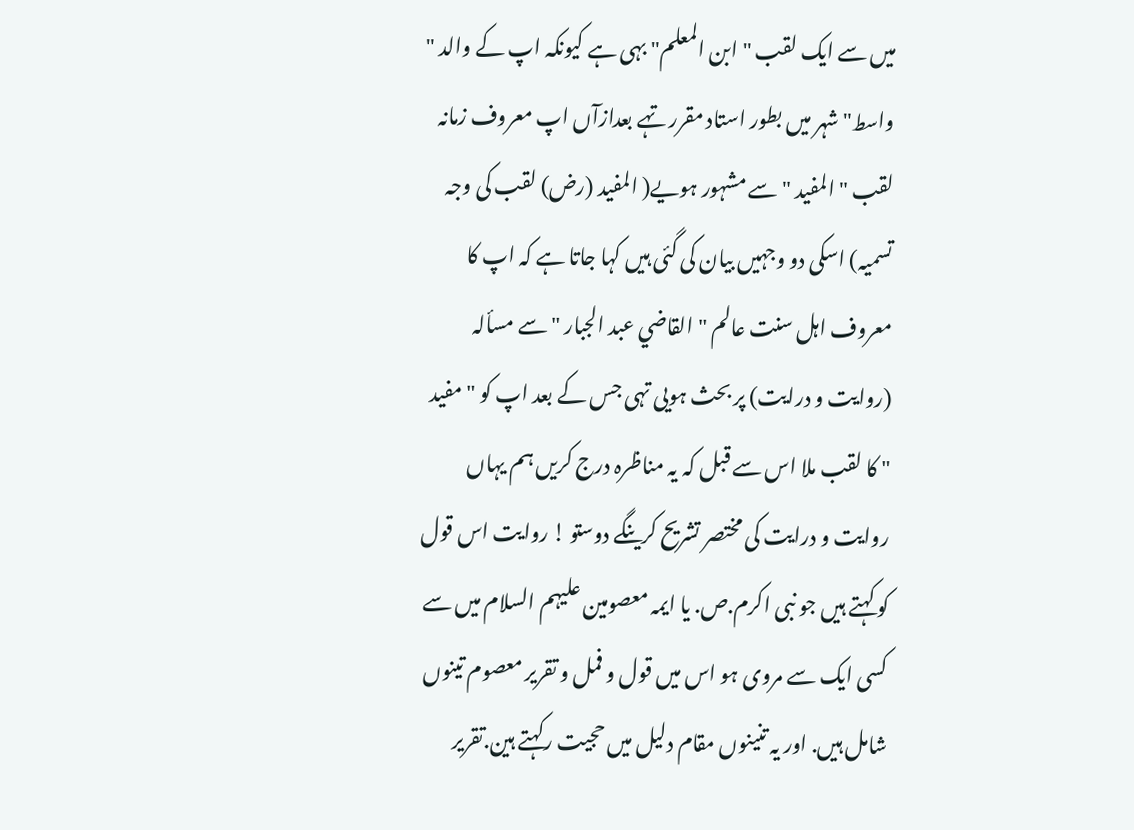میں سے ایک لقب " ابن المعلم" بہی ہے کیونکہ اپ کے والد " واسط" شہر میں بطور استاد مقرر تہے بعدازآں اپ معروف زمانہ لقب " المفيد " سے مشہور ہویے( المفید (رض) لقب کی وجہ تسمیہ) اسکی دو وجہیں بیان کی گئی ہیں کہا جاتا ہے کہ اپ کا معروف اہل سنت عالم " القاضي عبد الجبار " سے مسألہ (روايت و درايت) پر بحث ہویی تہی جس کے بعد اپ کو " مفید " کا لقب ملا اس سے قبل کہ یہ مناظرہ درج کریں ہم یہاں روایت و درایت کی مختصر تشریح کرینگے دوستو ! روایت اس قول کو کہتے ہیں جو نبی اکرم.ص. یا ایمہ معصومین علیہم السلام میں سے کسی ایک سے مروی ہو اس میں قول و فمل و تقریر معصوم تینوں شامل ہیں. اور یہ تنینوں مقام دلیل میں حجیت رکہتے ہین.تقریر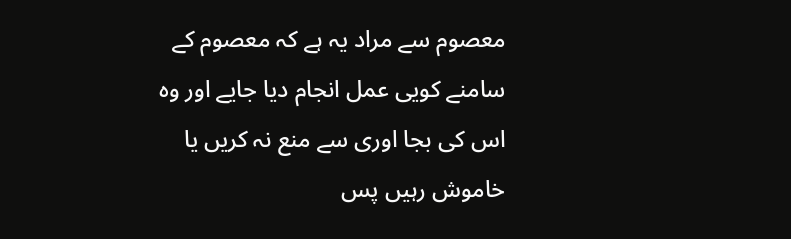معصوم سے مراد یہ ہے کہ معصوم کے سامنے کویی عمل انجام دیا جایے اور وہ اس کی بجا اوری سے منع نہ کریں یا خاموش رہیں پس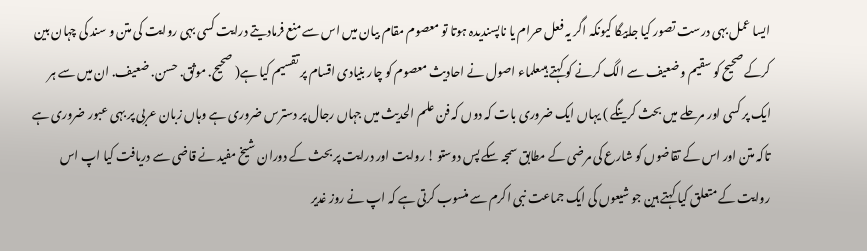ایسا عمل بہی درست تصور کیا جاییگا کیونکہ اگر یہ فعل حرام یا ناپسندیدہ ہوتا تو معصوم مقام بیان میں اس سے منع فرمادیتے درایت کسی بہی روایت کی متن و سند کی چہان بین کرکے صحیح کو سقیم و ضعیف سے الگ کرنے کو کہتے ہیںعلماء اصول نے احادیث معصوم کو چار بنیادی اقسام پر تقسیم کیا ہے( صحیح. موثق. حسن. ضعیف. ان میں سے ہر ایک پر کسی اور مرحلے میں بحث کرینگے ) یہاں ایک ضروری بات کہ دوں کہ فن علم الحدیث میں جہاں رجال پر دسترس ضروری ہے وہاں زبان عربی پر بہی عبور ضروری ہے تاکہ متن اور اس کے تقاضوں کو شارع کی مرضی کے مطابق سمجہ سکے پس دوستو ! روایت اور درایت پر بحث کے دوران شیخ مفید نے قاضی سے دریافت کیا اپ اس روایت کے متعلق کیا کہتے ہین جو شیعوں کی ایک جماعت نبی اکرم سے منسوب کرتی ہے کہ اپ نے روز غدیر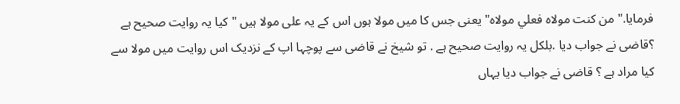فرمایا."من كنت مولاه فعلي مولاه" یعنی جس کا میں مولا ہوں اس کے یہ علی مولا ہیں " کیا یہ روایت صحیح ہے ؟قاضی نے جواب دیا .بلکل یہ روایت صحیح ہے . تو شیخ نے قاضی سے پوچہا اپ کے نزدیک اس روایت میں مولا سے کیا مراد ہے ؟ قاضی نے جواب دیا یہاں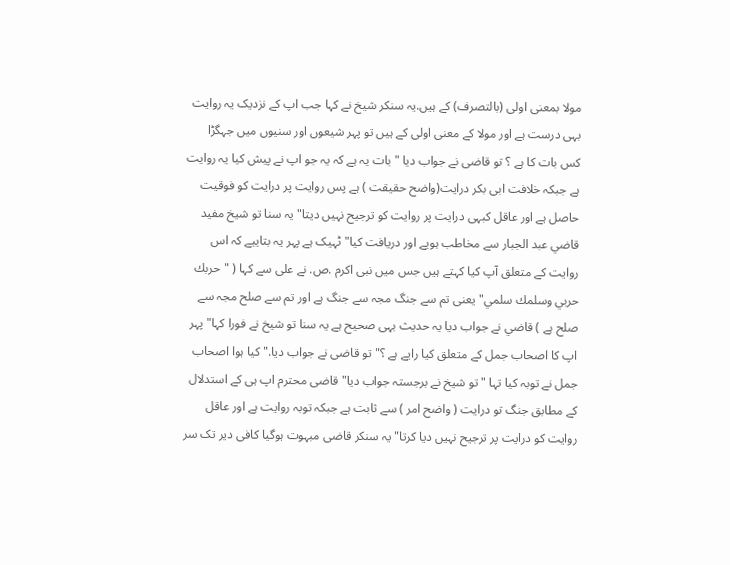مولا بمعنی اولی (بالتصرف) کے ہیں.یہ سنکر شیخ نے کہا جب اپ کے نزدیک یہ روایت بہی درست ہے اور مولا کے معنی اولی کے ہیں تو پہر شیعوں اور سنیوں میں جہگڑا کس بات کا ہے ؟ تو قاضی نے جواب دیا " بات یہ ہے کہ یہ جو اپ نے پیش کیا یہ روایت ہے جبکہ خلافت ابی بکر درایت(واضح حقیقت ) ہے پس روایت پر درایت کو فوقیت حاصل ہے اور عاقل کبہی درایت پر روایت کو ترجیح نہیں دیتا" یہ سنا تو شیخ مفيد قاضي عبد الجبار سے مخاطب ہویے اور دریافت کیا" ٹہیک ہے پہر یہ بتاییے کہ اس روایت کے متعلق آپ کیا کہتے ہیں جس میں نبی اکرم .ص. نے علی سے کہا ( "حربك حربي وسلمك سلمي" یعنی تم سے جنگ مجہ سے جنگ ہے اور تم سے صلح مجہ سے صلح ہے ) قاضي نے جواب دیا یہ حديث بہی صحيح ہے یہ سنا تو شیخ نے فورا کہا" پہر اپ کا اصحاب جمل کے متعلق کیا رایے ہے ؟" تو قاضی نے جواب دیا." کیا ہوا اصحاب جمل نے توبہ کیا تہا " تو شیخ نے برجستہ جواب دیا" قاضی محترم اپ ہی کے استدلال کے مطابق جنگ تو درایت ( واضح امر ) سے ثابت ہے جبکہ توبہ روایت ہے اور عاقل روایت کو درایت پر ترجیح نہیں دیا کرتا" یہ سنکر قاضی مبہوت ہوگیا کافی دیر تک سر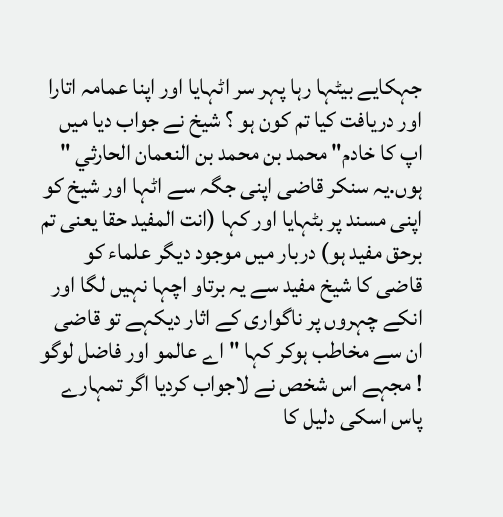جہکایے بیٹہا رہا پہر سر اٹہایا اور اپنا عمامہ اتارا اور دریافت کیا تم کون ہو ؟ شیخ نے جواب دیا میں اپ کا خادم" محمد بن محمد بن النعمان الحارثي " ہوں.یہ سنکر قاضی اپنی جگہ سے اٹہا اور شیخ کو اپنی مسند پر بٹہایا اور کہا (انت المفید حقا یعنی تم برحق مفید ہو) دربار میں موجود دیگر علماء کو قاضی کا شیخ مفید سے یہ برتاو اچہا نہیں لگا اور انکے چہروں پر ناگواری کے اثار دیکہے تو قاضی ان سے مخاطب ہوکر کہا " اے عالمو اور فاضل لوگو ! مجہے اس شخص نے لاجواب کردیا اگر تمہارے پاس اسکی دلیل کا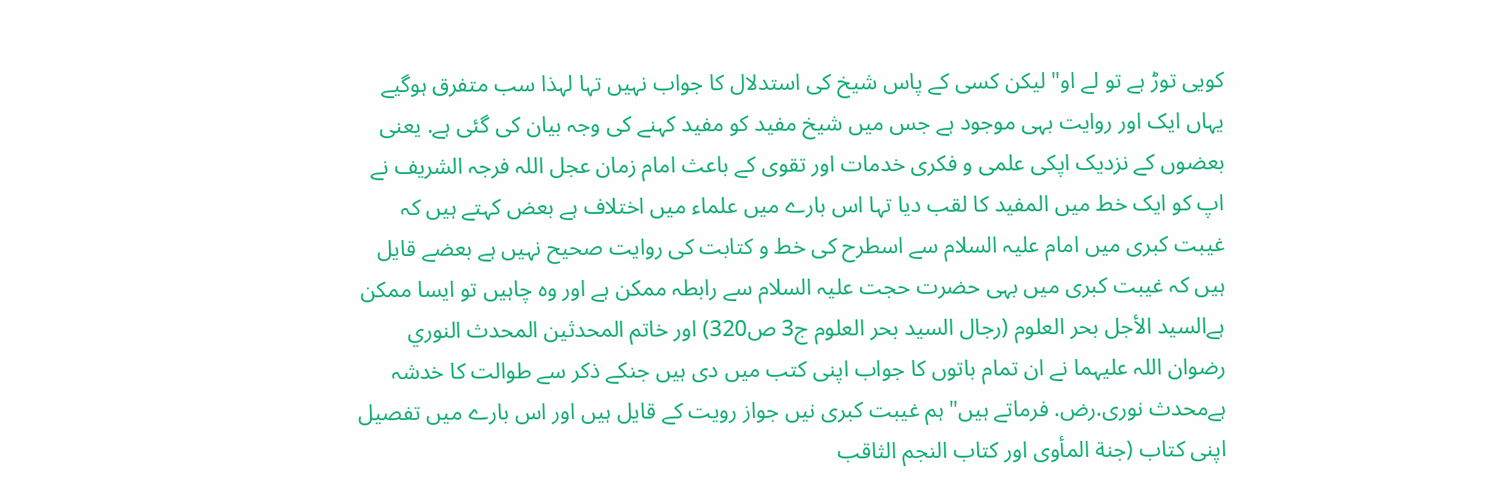کویی توڑ ہے تو لے او" لیکن کسی کے پاس شیخ کی استدلال کا جواب نہیں تہا لہذا سب متفرق ہوگیے یہاں ایک اور روایت بہی موجود ہے جس میں شیخ مفید کو مفید کہنے کی وجہ بیان کی گئی ہے. یعنی بعضوں کے نزدیک اپکی علمی و فکری خدمات اور تقوی کے باعث امام زمان عجل اللہ فرجہ الشریف نے اپ کو ایک خط میں المفید کا لقب دیا تہا اس بارے میں علماء میں اختلاف ہے بعض کہتے ہیں کہ غیبت کبری میں امام علیہ السلام سے اسطرح کی خط و کتابت کی روایت صحیح نہیں ہے بعضے قایل ہیں کہ غیبت کبری میں بہی حضرت حجت علیہ السلام سے رابطہ ممکن ہے اور وہ چاہیں تو ایسا ممکن ہےالسيد الأجل بحر العلوم (رجال السيد بحر العلوم ج3 ص320) اور خاتم المحدثین المحدث النوري رضوان اللہ علیہما نے ان تمام باتوں کا جواب اپنی کتب میں دی ہیں جنکے ذکر سے طوالت کا خدشہ ہےمحدث نوری.رض. فرماتے ہیں" ہم غیبت کبری نیں جواز رویت کے قایل ہیں اور اس بارے میں تفصیل اپنی کتاب (جنة المأوى اور كتاب النجم الثاقب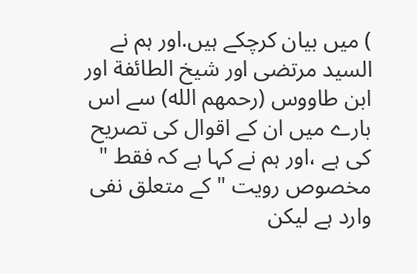) میں بیان کرچکے ہیں.اور ہم نے السيد مرتضى اور شيخ الطائفة اور ابن طاووس (رحمهم الله) سے اس بارے میں ان کے اقوال کی تصریح کی ہے ،اور ہم نے کہا ہے کہ فقط " مخصوص رویت " کے متعلق نفی وارد ہے لیکن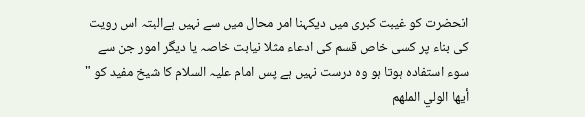انحضرت کو غیبت کبری میں دیکہنا امر محال میں سے نہیں ہےالبتہ اس رویت کی بناء پر کسی خاص قسم کی ادعاء مثلا نیابت خاصہ یا دیگر امور جن سے سوء استفادہ ہوتا ہو وہ درست نہیں ہے پس امام علیہ السلام کا شیخ مفید کو " أيها الولي الملهم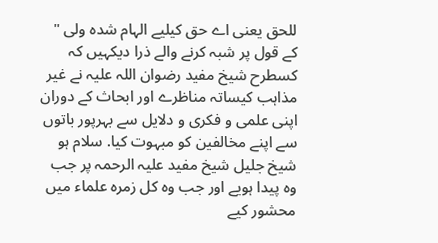للحق یعنی اے حق کیلیے الہام شدہ ولی " کے قول پر شبہ کرنے والے ذرا دیکہیں کہ کسطرح شیخ مفید رضوان اللہ علیہ نے غیر مذاہب کیساتہ مناظرے اور ابحاث کے دوران اپنی علمی و فکری و دلایل سے بہرپور باتوں سے اپنے مخالفین کو مبہوت کیا. سلام ہو شیخ جلیل شیخ مفید علیہ الرحمہ پر جب وہ پیدا ہویے اور جب وہ کل زمرہ علماء میں محشور کیے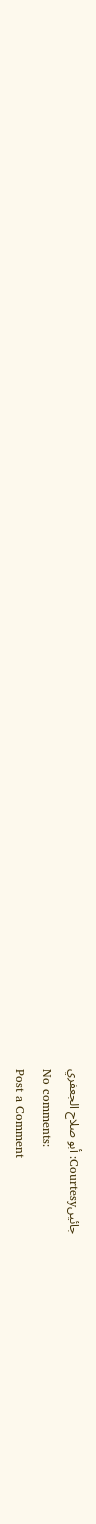جائیںCourtesy: أبو صلاح الجعفري
No comments:
Post a Comment